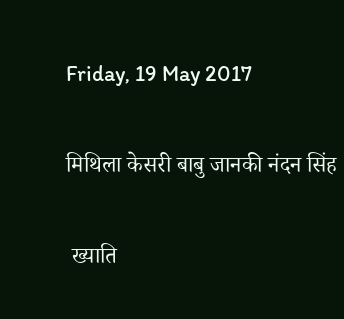Friday, 19 May 2017

मिथिला केसरी बाबु जानकी नंदन सिंह

 ख्याति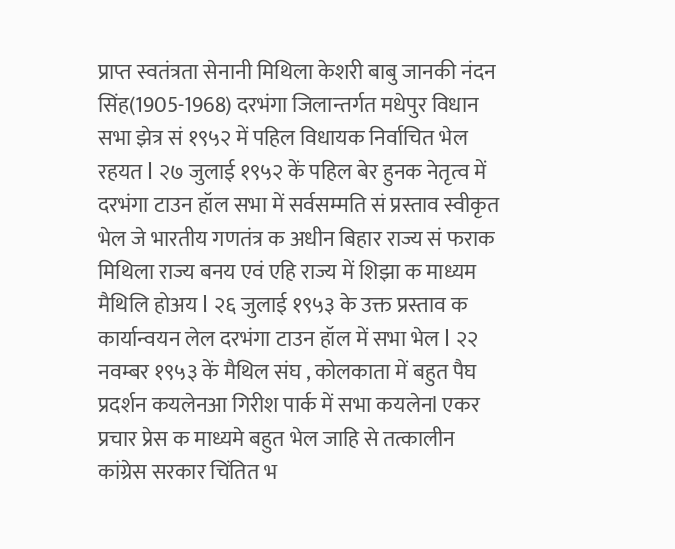प्राप्त स्वतंत्रता सेनानी मिथिला केशरी बाबु जानकी नंदन सिंह(1905-1968) दरभंगा जिलान्तर्गत मधेपुर विधान सभा झेत्र सं १९५२ में पहिल विधायक निर्वाचित भेल रहयत l २७ जुलाई १९५२ कें पहिल बेर हुनक नेतृत्व में दरभंगा टाउन हॉल सभा में सर्वसम्मति सं प्रस्ताव स्वीकृत भेल जे भारतीय गणतंत्र क अधीन बिहार राज्य सं फराक मिथिला राज्य बनय एवं एहि राज्य में शिझा क माध्यम मैथिलि होअय l २६ जुलाई १९५३ के उक्त प्रस्ताव क कार्यान्वयन लेल दरभंगा टाउन हॉल में सभा भेल l २२ नवम्बर १९५३ कें मैथिल संघ , कोलकाता में बहुत पैघ प्रदर्शन कयलेनआ गिरीश पार्क में सभा कयलेनl एकर प्रचार प्रेस क माध्यमे बहुत भेल जाहि से तत्कालीन कांग्रेस सरकार चिंतित भ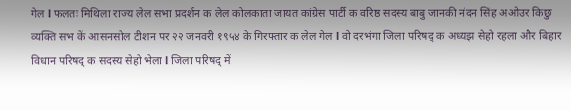गेल l फलतः मिथिला राज्य लेल सभा प्रदर्शन क लेल कोलकाता जायत कांग्रेस पार्टी क वरिष्ठ सदस्य बाबु जानकी नंदन सिंह अओउर किछु व्यक्ति सभ कें आसनसोल टीशन पर २२ जनवरी १९५४ के गिरफ्तार क लेल गेल l वो दरभंगा जिला परिषद् क अध्यझ सेहो रहला और बिहार विधान परिषद् क सदस्य सेहो भेला l जिला परिषद् में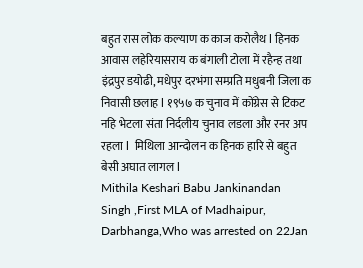बहुत रास लोक कल्याण क काज करोलैथ l हिनक आवास लहेरियासराय क बंगाली टोला में रहैन्ह तथा इंद्रपुर डयोढी, मधेपुर दरभंगा सम्प्रति मधुबनी जिला क निवासी छलाह l १९५७ क चुनाव में कोंग्रेस से टिकट नहि भेटला संता निर्दलीय चुनाव लडला और रनर अप रहला l  मिथिला आन्दोलन क हिनक हारि से बहुत बेसी अघात लागल l
Mithila Keshari Babu Jankinandan Singh ,First MLA of Madhaipur, Darbhanga,Who was arrested on 22Jan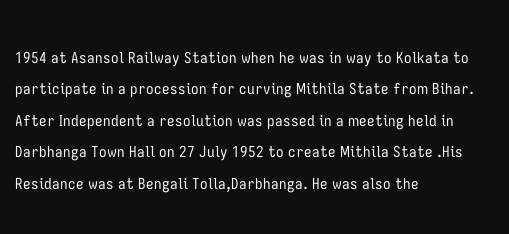1954 at Asansol Railway Station when he was in way to Kolkata to participate in a procession for curving Mithila State from Bihar. After Independent a resolution was passed in a meeting held in Darbhanga Town Hall on 27 July 1952 to create Mithila State .His Residance was at Bengali Tolla,Darbhanga. He was also the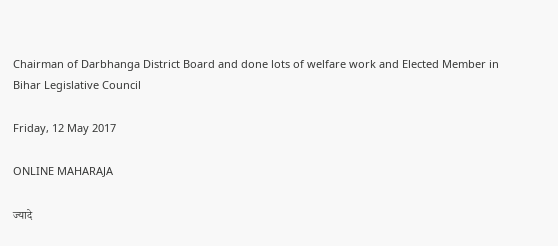Chairman of Darbhanga District Board and done lots of welfare work and Elected Member in Bihar Legislative Council

Friday, 12 May 2017

ONLINE MAHARAJA

ज्यादे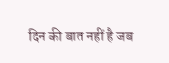दिन की बात नहीं है जब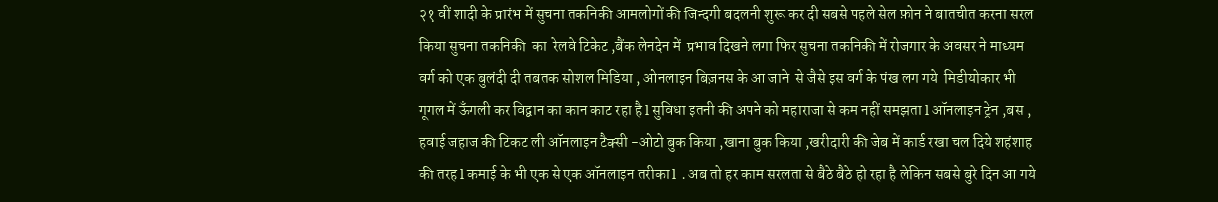२१ वीं शादी के प्रारंभ में सुचना तकनिकी आमलोगों की जिन्दगी बदलनी शुरू कर दी सबसे पहले सेल फ़ोन ने बातचीत करना सरल किया सुचना तकनिकी  का  रेलवे टिकेट ,बैंक लेनदेन में  प्रभाव दिखने लगा फिर सुचना तकनिकी में रोजगार के अवसर ने माध्यम वर्ग को एक बुलंदी दी तबतक सोशल मिडिया , ओनलाइन बिज़नस के आ जाने  से जैसे इस वर्ग के पंख लग गये  मिडीयोकार भी गूगल में ऊँगली कर विद्वान का कान काट रहा है l सुविधा इतनी की अपने को महाराजा से कम नहीं समझता l ऑनलाइन ट्रेन ,बस , हवाई जहाज की टिकट ली ऑनलाइन टैक्सी -ओटो बुक किया ,खाना बुक किया ,खरीदारी की जेब में कार्ड रखा चल दिये शहंशाह की तरह l कमाई के भी एक से एक ऑनलाइन तरीका l  . अब तो हर काम सरलता से बैठे बैठे हो रहा है लेकिन सबसे बुरे दिन आ गये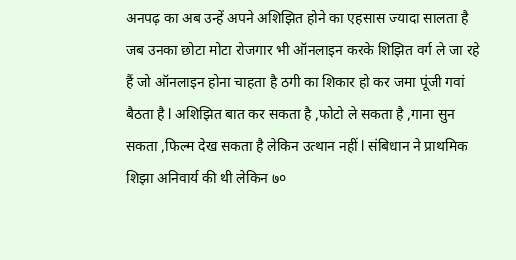अनपढ़ का अब उन्हें अपने अशिझित होने का एहसास ज्यादा सालता है जब उनका छोटा मोटा रोजगार भी ऑनलाइन करके शिझित वर्ग ले जा रहे हैं जो ऑनलाइन होना चाहता है ठगी का शिकार हो कर जमा पूंजी गवां बैठता है l अशिझित बात कर सकता है ,फोटो ले सकता है ,गाना सुन सकता ,फिल्म देख सकता है लेकिन उत्थान नहीं l संबिधान ने प्राथमिक शिझा अनिवार्य की थी लेकिन ७०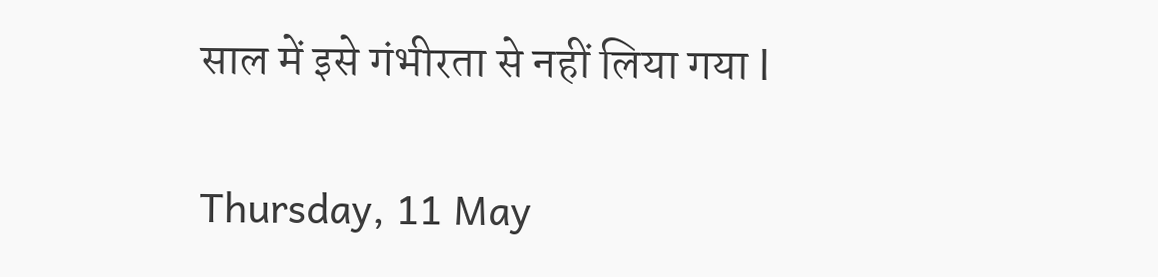साल में इसे गंभीरता से नहीं लिया गया l

Thursday, 11 May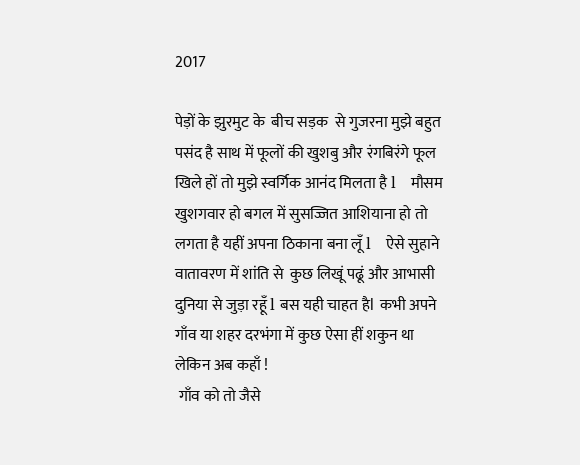2017

पेड़ों के झुरमुट के  बीच सड़क  से गुजरना मुझे बहुत पसंद है साथ में फूलों की खुशबु और रंगबिरंगे फूल खिले हों तो मुझे स्वर्गिक आनंद मिलता है l   मौसम खुशगवार हो बगल में सुसज्जित आशियाना हो तो लगता है यहीं अपना ठिकाना बना लूँ l   ऐसे सुहाने वातावरण में शांति से  कुछ लिखूं पढूं और आभासी दुनिया से जुड़ा रहूँ l बस यही चाहत हैl  कभी अपने गाँव या शहर दरभंगा में कुछ ऐसा हीं शकुन था लेकिन अब कहाँ !
 गाँव को तो जैसे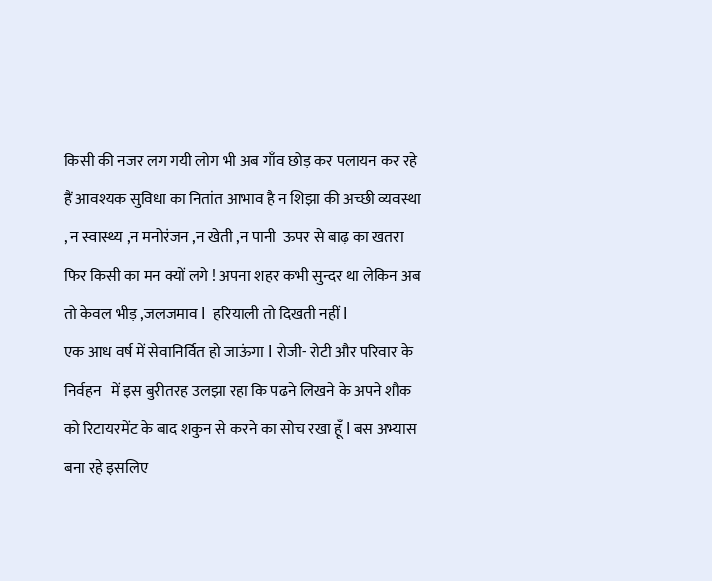किसी की नजर लग गयी लोग भी अब गाँव छोड़ कर पलायन कर रहे हैं आवश्यक सुविधा का नितांत आभाव है न शिझा की अच्छी व्यवस्था , न स्वास्थ्य ,न मनोरंजन ,न खेती ,न पानी  ऊपर से बाढ़ का खतरा फिर किसी का मन क्यों लगे ! अपना शहर कभी सुन्दर था लेकिन अब तो केवल भीड़ ,जलजमाव l  हरियाली तो दिखती नहीं l
एक आध वर्ष में सेवानिर्वित हो जाऊंगा l रोजी- रोटी और परिवार के निर्वहन   में इस बुरीतरह उलझा रहा कि पढने लिखने के अपने शौक को रिटायरमेंट के बाद शकुन से करने का सोच रखा हूँ l बस अभ्यास बना रहे इसलिए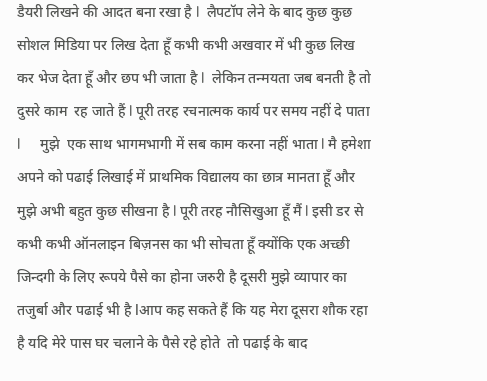डैयरी लिखने की आदत बना रखा है l  लैपटॉप लेने के बाद कुछ कुछ सोशल मिडिया पर लिख देता हूँ कभी कभी अखवार में भी कुछ लिख कर भेज देता हूँ और छप भी जाता है l  लेकिन तन्मयता जब बनती है तो दुसरे काम  रह जाते हैं l पूरी तरह रचनात्मक कार्य पर समय नहीं दे पाता l     मुझे  एक साथ भागमभागी में सब काम करना नहीं भाता l मै हमेशा अपने को पढाई लिखाई में प्राथमिक विद्यालय का छात्र मानता हूँ और मुझे अभी बहुत कुछ सीखना है l पूरी तरह नौसिखुआ हूँ मैं l इसी डर से    कभी कभी ऑनलाइन बिज़नस का भी सोचता हूँ क्योंकि एक अच्छी जिन्दगी के लिए रूपये पैसे का होना जरुरी है दूसरी मुझे व्यापार का तजुर्बा और पढाई भी है lआप कह सकते हैं कि यह मेरा दूसरा शौक रहा है यदि मेरे पास घर चलाने के पैसे रहे होते  तो पढाई के बाद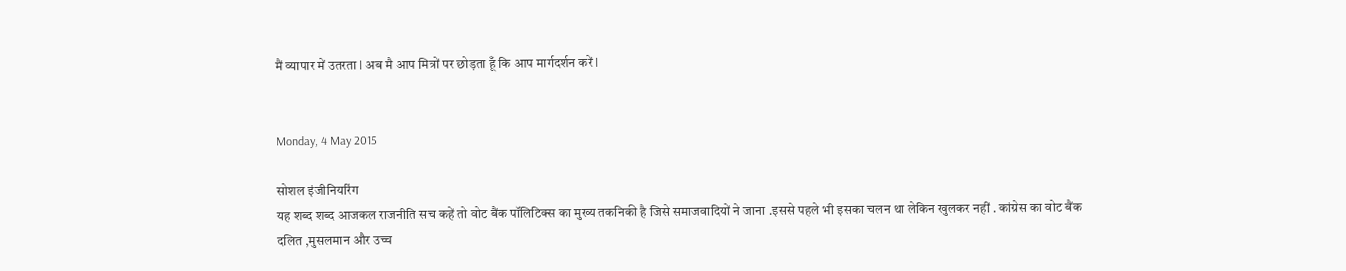मैं व्यापार में उतरता l अब मै आप मित्रों पर छोड़ता हूँ कि आप मार्गदर्शन करें l


Monday, 4 May 2015

सोशल इंजीनियरिंग
यह शब्द शब्द आजकल राजनीति सच कहें तो वोट बैंक पॉलिटिक्स का मुख्य तकनिकी है जिसे समाजवादियों ने जाना .इससे पहले भी इसका चलन था लेकिन खुलकर नहीं . कांग्रेस का वोट बैंक दलित ,मुसलमान और उच्च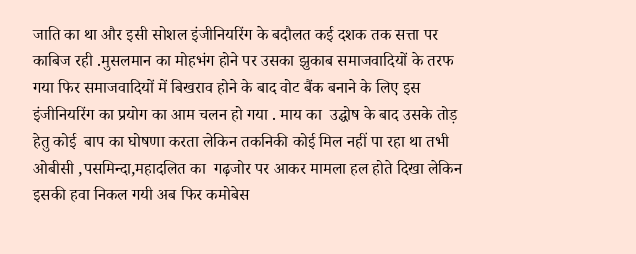जाति का था और इसी सोशल इंजीनियरिंग के बदौलत कई दशक तक सत्ता पर काबिज रही .मुसलमान का मोहभंग होने पर उसका झुकाब समाजवादियों के तरफ गया फिर समाजवादियों में बिखराव होने के बाद वोट बैंक बनाने के लिए इस इंजीनियरिंग का प्रयोग का आम चलन हो गया . माय का  उद्घोष के बाद उसके तोड़ हेतु कोई  बाप का घोषणा करता लेकिन तकनिकी कोई मिल नहीं पा रहा था तभी ओबीसी ,पसमिन्दा,महादलित का  गढ़जोर पर आकर मामला हल होते दिखा लेकिन इसकी हवा निकल गयी अब फिर कमोबेस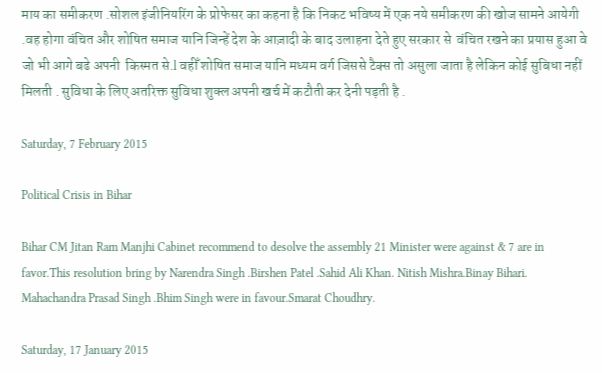माय का समीकरण .सोशल इंजीनियरिंग के प्रोफेसर का कहना है कि निकट भविष्य में एक नये समीकरण की खोज सामने आयेगी .वह होगा वंचित और शोषित समाज यानि जिन्हें देश के आज़ादी के बाद उलाहना देते हुए सरकार से  वंचित रखने का प्रयास हुआ वे जो भी आगे बढे अपनी  किस्मत से.l वहीँ शोषित समाज यानि मध्यम वर्ग जिससे टैक्स तो असुला जाता है लेकिन कोई सुबिधा नहीं मिलती . सुविधा के लिए अतरिक्त सुविधा शुक्ल अपनी खर्च में कटौती कर देनी पड़ती है .

Saturday, 7 February 2015

Political Crisis in Bihar

Bihar CM Jitan Ram Manjhi Cabinet recommend to desolve the assembly 21 Minister were against & 7 are in favor.This resolution bring by Narendra Singh .Birshen Patel .Sahid Ali Khan. Nitish Mishra.Binay Bihari. Mahachandra Prasad Singh .Bhim Singh were in favour.Smarat Choudhry.

Saturday, 17 January 2015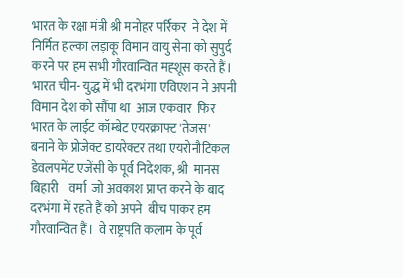भारत के रक्षा मंत्री श्री मनोहर पर्रिकर  ने देश में निर्मित हल्का लड़ाकू विमान वायु सेना को सुपुर्द करने पर हम सभी गौरवान्वित मह्शूस करते हैं। भारत चीन- युद्ध में भी दरभंगा एविएशन ने अपनी विमान देश को सौंपा था  आज एकवार  फिर  भारत के लाईट कॉम्बेट एयरक्राफ्ट 'तेजस' बनाने के प्रोजेक्ट डायरेक्टर तथा एयरोनौटिकल डेवलपमेंट एजेंसी के पूर्व निदेशक, श्री  मानस बिहारी    वर्मा  जो अवकाश प्राप्त करने के बाद दरभंगा में रहते हैं को अपने  बीच पाकर हम   गौरवान्वित हैं।  वे राष्ट्रपति कलाम के पूर्व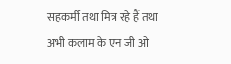सहकर्मी तथा मित्र रहे हैं तथा अभी कलाम के एन जी ओ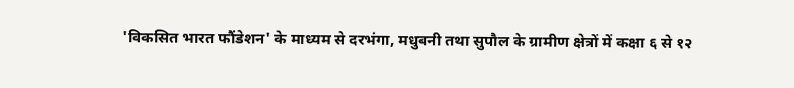'विकसित भारत फौंडेशन' के माध्यम से दरभंगा, मधुबनी तथा सुपौल के ग्रामीण क्षेत्रों में कक्षा ६ से १२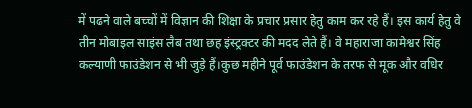में पढने वाले बच्चों में विज्ञान की शिक्षा के प्रचार प्रसार हेतु काम कर रहे हैं। इस कार्य हेतु वे तीन मोबाइल साइंस लैब तथा छह इंस्ट्रक्टर की मदद लेते हैं। वे महाराजा कामेश्वर सिंह  कल्याणी फाउंडेशन से भी जुड़े हैं।कुछ महीने पूर्व फाउंडेशन के तरफ से मूक और वधिर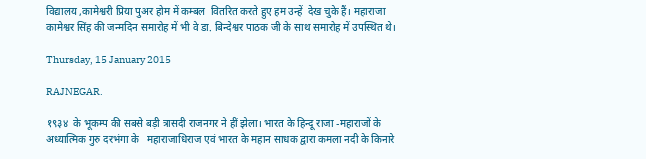विद्यालय ,कामेश्वरी प्रिया पुअर होम में कम्बल  वितरित करते हुए हम उन्हें  देख चुके हैं। महाराजा कामेश्वर सिंह की जन्मदिन समारोह में भी वे डा. बिन्देश्वर पाठक जी के साथ समारोह में उपस्थित थे।

Thursday, 15 January 2015

RAJNEGAR.

१९३४  के भूकम्प की सबसे बड़ी त्रासदी राजनगर ने हीं झेला। भारत के हिन्दू राजा -महाराजों के अध्यात्मिक गुरु दरभंगा के   महाराजाधिराज एवं भारत के महान साधक द्वारा कमला नदी के किनारे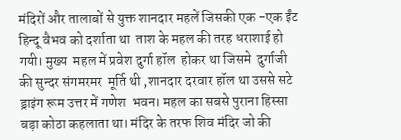मंदिरों और तालाबों से युक्त शानदार महलें जिसकी एक -एक ईंट हिन्दू वैभव को दर्शाता था  ताश के महल की तरह धराशाई हो गयी। मुख्य  महल में प्रवेश दुर्गा हॉल  होकर था जिसमे  दुर्गाजी की सुन्दर संगमरमर  मूर्ति थी ,शानदार दरवार हॉल था उससे सटे ड्राइंग रूम उत्तर में गणेश  भवन। महल का सबसे पुराना हिस्सा बड़ा कोठा कहलाता था। मंदिर के तरफ शिव मंदिर जो की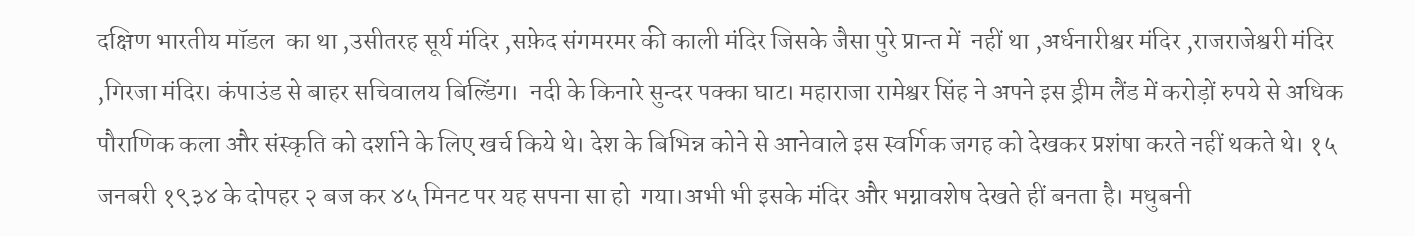दक्षिण भारतीय मॉडल  का था ,उसीतरह सूर्य मंदिर ,सफ़ेद संगमरमर की काली मंदिर जिसके जैसा पुरे प्रान्त में  नहीं था ,अर्धनारीश्वर मंदिर ,राजराजेश्वरी मंदिर ,गिरजा मंदिर। कंपाउंड से बाहर सचिवालय बिल्डिंग।  नदी के किनारे सुन्दर पक्का घाट। महाराजा रामेश्वर सिंह ने अपने इस ड्रीम लैंड में करोड़ों रुपये से अधिक पौराणिक कला और संस्कृति को दर्शाने के लिए खर्च किये थे। देश के बिभिन्न कोने से आनेवाले इस स्वर्गिक जगह को देखकर प्रशंषा करते नहीं थकते थे। १५ जनबरी १९३४ के दोपहर २ बज कर ४५ मिनट पर यह सपना सा हो  गया।अभी भी इसके मंदिर और भग्नावशेष देखते हीं बनता है। मधुबनी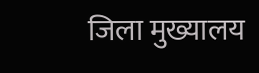जिला मुख्यालय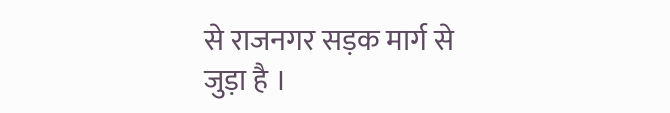से राजनगर सड़क मार्ग से जुड़ा है ।